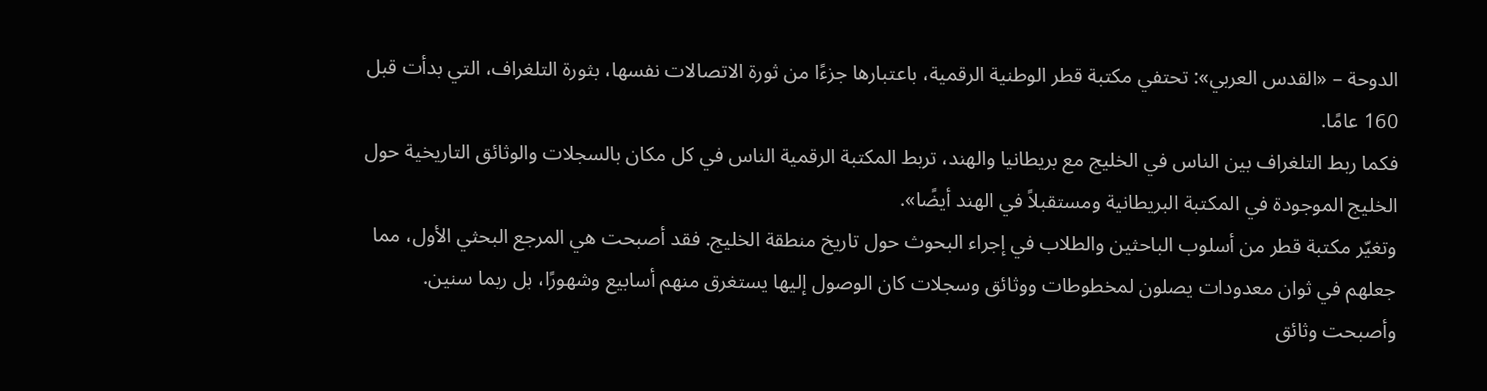الدوحة – «القدس العربي»: تحتفي مكتبة قطر الوطنية الرقمية، باعتبارها جزءًا من ثورة الاتصالات نفسها، بثورة التلغراف، التي بدأت قبل 160 عامًا.
فكما ربط التلغراف بين الناس في الخليج مع بريطانيا والهند، تربط المكتبة الرقمية الناس في كل مكان بالسجلات والوثائق التاريخية حول الخليج الموجودة في المكتبة البريطانية ومستقبلاً في الهند أيضًا».
وتغيّر مكتبة قطر من أسلوب الباحثين والطلاب في إجراء البحوث حول تاريخ منطقة الخليج. فقد أصبحت هي المرجع البحثي الأول، مما جعلهم في ثوان معدودات يصلون لمخطوطات ووثائق وسجلات كان الوصول إليها يستغرق منهم أسابيع وشهورًا، بل ربما سنين.
وأصبحت وثائق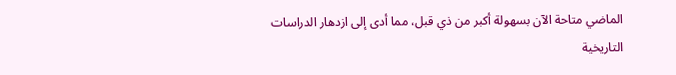الماضي متاحة الآن بسهولة أكبر من ذي قبل، مما أدى إلى ازدهار الدراسات التاريخية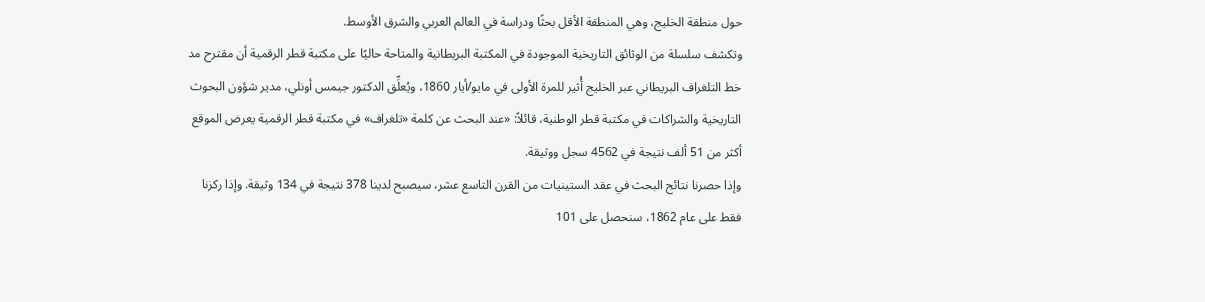حول منطقة الخليج، وهي المنطقة الأقل بحثًا ودراسة في العالم العربي والشرق الأوسط.
وتكشف سلسلة من الوثائق التاريخية الموجودة في المكتبة البريطانية والمتاحة حاليًا على مكتبة قطر الرقمية أن مقترح مد خط التلغراف البريطاني عبر الخليج أُثير للمرة الأولى في مايو/أيار 1860، ويُعلِّق الدكتور جيمس أونلي، مدير شؤون البحوث التاريخية والشراكات في مكتبة قطر الوطنية، قائلاً: «عند البحث عن كلمة «تلغراف» في مكتبة قطر الرقمية يعرض الموقع أكثر من 51 ألف نتيجة في 4562 سجل ووثيقة.
وإذا حصرنا نتائج البحث في عقد الستينيات من القرن التاسع عشر، سيصبح لدينا 378 نتيجة في 134 وثيقة. وإذا ركزنا فقط على عام 1862، سنحصل على 101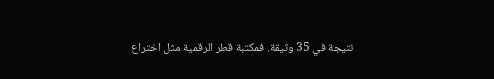نتيجة في 35 وثيقة. فمكتبة قطر الرقمية مثل اختراع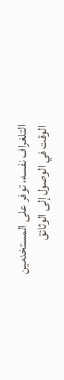التلغراف نفسه، توفر على المستخدمين الوقت في الوصول إلى الوثائق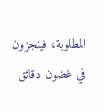المطلوبة، فينجزون في غضون دقائق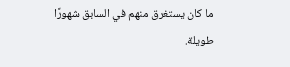ما كان يستغرق منهم في السابق شهورًا طويلة.